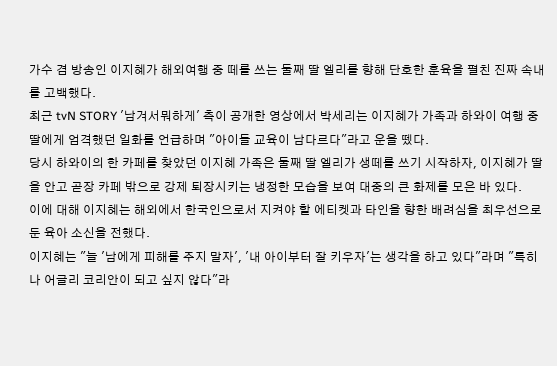가수 겸 방송인 이지혜가 해외여행 중 떼를 쓰는 둘째 딸 엘리를 향해 단호한 훈육을 펼친 진짜 속내를 고백했다.
최근 tvN STORY '남겨서뭐하게' 측이 공개한 영상에서 박세리는 이지혜가 가족과 하와이 여행 중 딸에게 엄격했던 일화를 언급하며 "아이들 교육이 남다르다"라고 운을 뗐다.
당시 하와이의 한 카페를 찾았던 이지혜 가족은 둘째 딸 엘리가 생떼를 쓰기 시작하자, 이지혜가 딸을 안고 곧장 카페 밖으로 강제 퇴장시키는 냉정한 모습을 보여 대중의 큰 화제를 모은 바 있다.
이에 대해 이지혜는 해외에서 한국인으로서 지켜야 할 에티켓과 타인을 향한 배려심을 최우선으로 둔 육아 소신을 전했다.
이지혜는 "늘 '남에게 피해를 주지 말자', '내 아이부터 잘 키우자'는 생각을 하고 있다"라며 "특히나 어글리 코리안이 되고 싶지 않다"라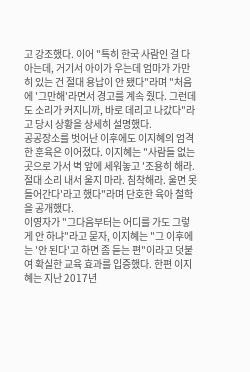고 강조했다. 이어 "특히 한국 사람인 걸 다 아는데, 거기서 아이가 우는데 엄마가 가만히 있는 건 절대 용납이 안 됐다"라며 "처음에 '그만해'라면서 경고를 계속 줬다. 그런데도 소리가 커지니까, 바로 데리고 나갔다"라고 당시 상황을 상세히 설명했다.
공공장소를 벗어난 이후에도 이지혜의 엄격한 훈육은 이어졌다. 이지혜는 "사람들 없는 곳으로 가서 벽 앞에 세워놓고 '조용히 해라. 절대 소리 내서 울지 마라. 침착해라. 울면 못 들어간다'라고 했다"라며 단호한 육아 철학을 공개했다.
이영자가 "그다음부터는 어디를 가도 그렇게 안 하냐"라고 묻자, 이지혜는 "그 이후에는 '안 된다'고 하면 좀 듣는 편"이라고 덧붙여 확실한 교육 효과를 입증했다. 한편 이지혜는 지난 2017년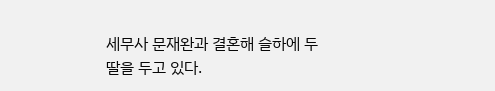세무사 문재완과 결혼해 슬하에 두 딸을 두고 있다.